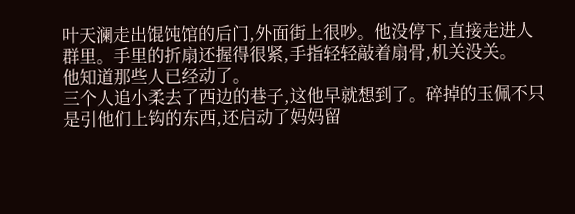叶天澜走出馄饨馆的后门,外面街上很吵。他没停下,直接走进人群里。手里的折扇还握得很紧,手指轻轻敲着扇骨,机关没关。
他知道那些人已经动了。
三个人追小柔去了西边的巷子,这他早就想到了。碎掉的玉佩不只是引他们上钩的东西,还启动了妈妈留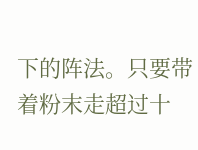下的阵法。只要带着粉末走超过十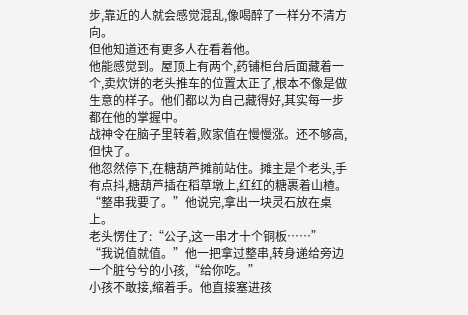步,靠近的人就会感觉混乱,像喝醉了一样分不清方向。
但他知道还有更多人在看着他。
他能感觉到。屋顶上有两个,药铺柜台后面藏着一个,卖炊饼的老头推车的位置太正了,根本不像是做生意的样子。他们都以为自己藏得好,其实每一步都在他的掌握中。
战神令在脑子里转着,败家值在慢慢涨。还不够高,但快了。
他忽然停下,在糖葫芦摊前站住。摊主是个老头,手有点抖,糖葫芦插在稻草墩上,红红的糖裹着山楂。
“整串我要了。”他说完,拿出一块灵石放在桌上。
老头愣住了:“公子,这一串才十个铜板……”
“我说值就值。”他一把拿过整串,转身递给旁边一个脏兮兮的小孩,“给你吃。”
小孩不敢接,缩着手。他直接塞进孩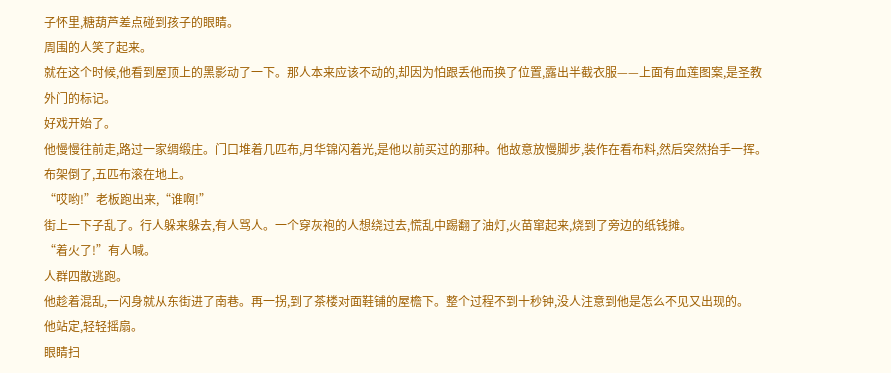子怀里,糖葫芦差点碰到孩子的眼睛。
周围的人笑了起来。
就在这个时候,他看到屋顶上的黑影动了一下。那人本来应该不动的,却因为怕跟丢他而换了位置,露出半截衣服——上面有血莲图案,是圣教外门的标记。
好戏开始了。
他慢慢往前走,路过一家绸缎庄。门口堆着几匹布,月华锦闪着光,是他以前买过的那种。他故意放慢脚步,装作在看布料,然后突然抬手一挥。
布架倒了,五匹布滚在地上。
“哎哟!”老板跑出来,“谁啊!”
街上一下子乱了。行人躲来躲去,有人骂人。一个穿灰袍的人想绕过去,慌乱中踢翻了油灯,火苗窜起来,烧到了旁边的纸钱摊。
“着火了!”有人喊。
人群四散逃跑。
他趁着混乱,一闪身就从东街进了南巷。再一拐,到了茶楼对面鞋铺的屋檐下。整个过程不到十秒钟,没人注意到他是怎么不见又出现的。
他站定,轻轻摇扇。
眼睛扫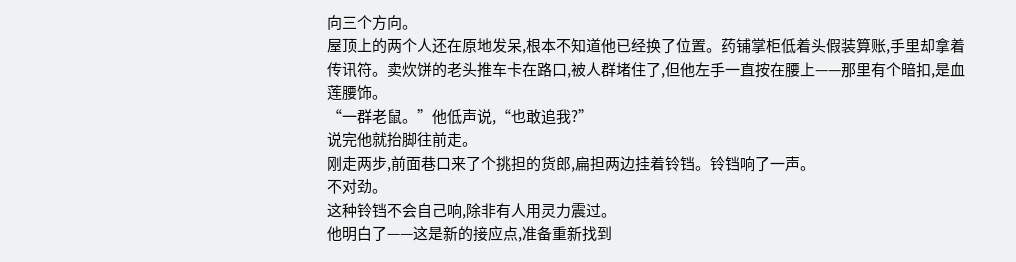向三个方向。
屋顶上的两个人还在原地发呆,根本不知道他已经换了位置。药铺掌柜低着头假装算账,手里却拿着传讯符。卖炊饼的老头推车卡在路口,被人群堵住了,但他左手一直按在腰上——那里有个暗扣,是血莲腰饰。
“一群老鼠。”他低声说,“也敢追我?”
说完他就抬脚往前走。
刚走两步,前面巷口来了个挑担的货郎,扁担两边挂着铃铛。铃铛响了一声。
不对劲。
这种铃铛不会自己响,除非有人用灵力震过。
他明白了——这是新的接应点,准备重新找到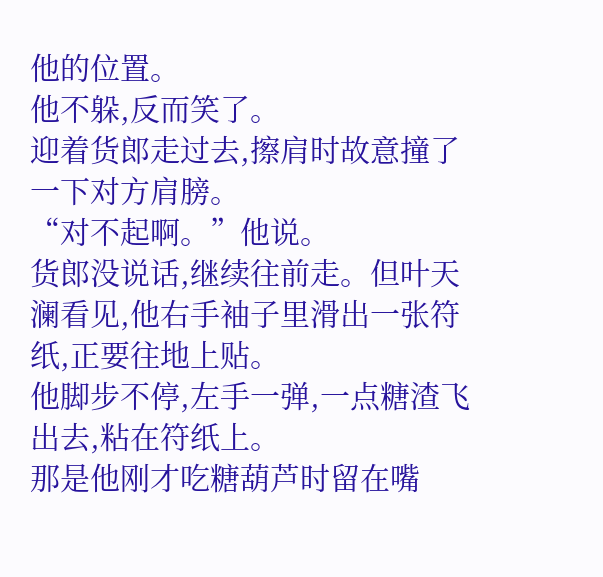他的位置。
他不躲,反而笑了。
迎着货郎走过去,擦肩时故意撞了一下对方肩膀。
“对不起啊。”他说。
货郎没说话,继续往前走。但叶天澜看见,他右手袖子里滑出一张符纸,正要往地上贴。
他脚步不停,左手一弹,一点糖渣飞出去,粘在符纸上。
那是他刚才吃糖葫芦时留在嘴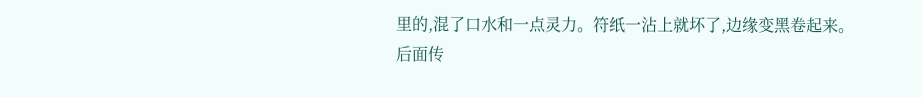里的,混了口水和一点灵力。符纸一沾上就坏了,边缘变黑卷起来。
后面传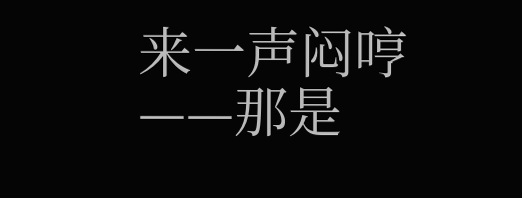来一声闷哼——那是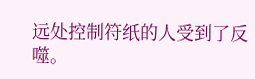远处控制符纸的人受到了反噬。